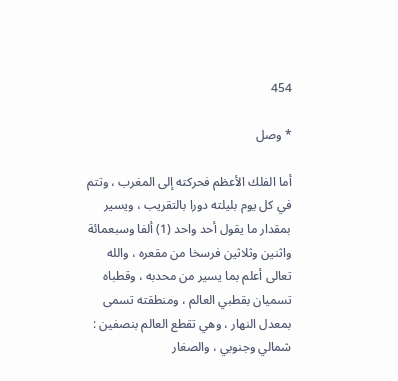454

* وصل

أما الفلك الأعظم فحركته إلى المغرب ، وتتم في كل يوم بليلته دورا بالتقريب ، ويسير بمقدار ما يقول أحد واحد (1) ألفا وسبعمائة واثنين وثلاثين فرسخا من مقعره ، والله تعالى أعلم بما يسير من محدبه ، وقطباه تسميان بقطبي العالم ، ومنطقته تسمى بمعدل النهار ، وهي تقطع العالم بنصفين : شمالي وجنوبي ، والصغار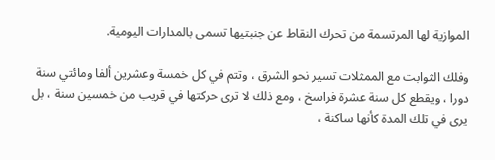الموازية لها المرتسمة من تحرك النقاط عن جنبتيها تسمى بالمدارات اليومية.

وفلك الثوابت مع الممثلات تسير نحو الشرق ، وتتم في كل خمسة وعشرين ألفا ومائتي سنة دورا ، ويقطع كل سنة عشرة فراسخ ، ومع ذلك لا ترى حركتها في قريب من خمسين سنة ، بل يرى في تلك المدة كأنها ساكنة ،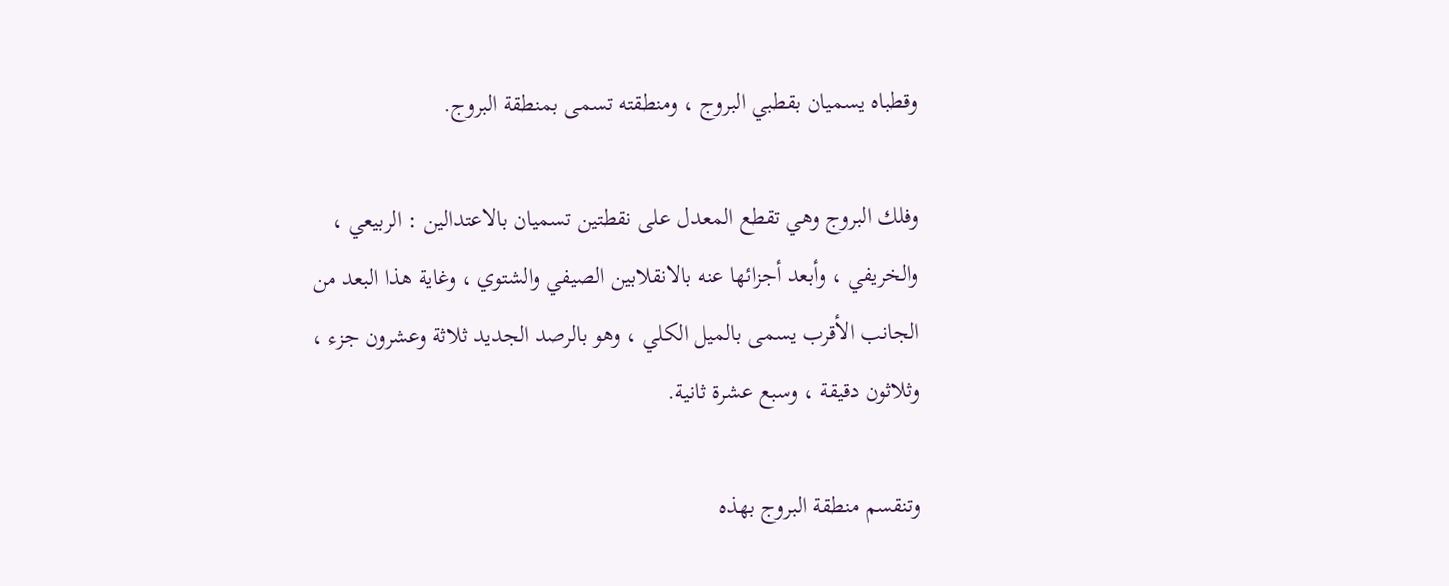وقطباه يسميان بقطبي البروج ، ومنطقته تسمى بمنطقة البروج.

وفلك البروج وهي تقطع المعدل على نقطتين تسميان بالاعتدالين : الربيعي ، والخريفي ، وأبعد أجزائها عنه بالانقلابين الصيفي والشتوي ، وغاية هذا البعد من الجانب الأقرب يسمى بالميل الكلي ، وهو بالرصد الجديد ثلاثة وعشرون جزء ، وثلاثون دقيقة ، وسبع عشرة ثانية.

وتنقسم منطقة البروج بهذه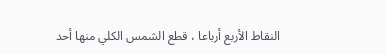النقاط الأربع أرباعا ، قطع الشمس الكلي منها أحد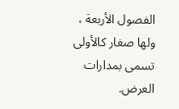الفصول الأربعة ، ولها صغار كالأولى تسمى بمدارات العرض.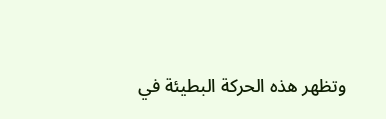وتظهر هذه الحركة البطيئة في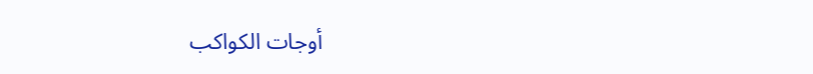أوجات الكواكب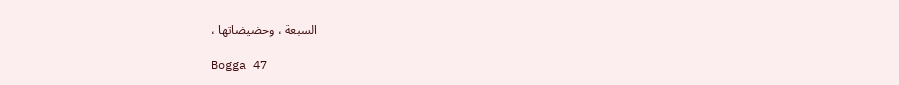السبعة ، وحضيضاتها ،

Bogga 47